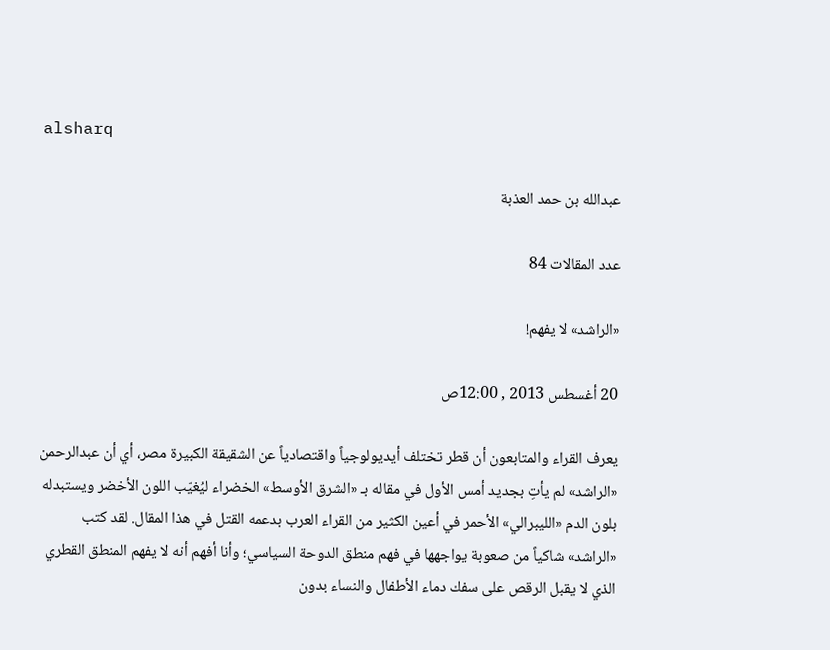alsharq

عبدالله بن حمد العذبة

عدد المقالات 84

«الراشد» لا يفهم!

20 أغسطس 2013 , 12:00ص

يعرف القراء والمتابعون أن قطر تختلف أيديولوجياً واقتصادياً عن الشقيقة الكبيرة مصر، أي أن عبدالرحمن «الراشد» لم يأتِ بجديد أمس الأول في مقاله بـ «الشرق الأوسط» الخضراء ليُغيّب اللون الأخضر ويستبدله بلون الدم «الليبرالي» الأحمر في أعين الكثير من القراء العرب بدعمه القتل في هذا المقال. لقد كتب «الراشد» شاكياً من صعوبة يواجهها في فهم منطق الدوحة السياسي؛ وأنا أفهم أنه لا يفهم المنطق القطري الذي لا يقبل الرقص على سفك دماء الأطفال والنساء بدون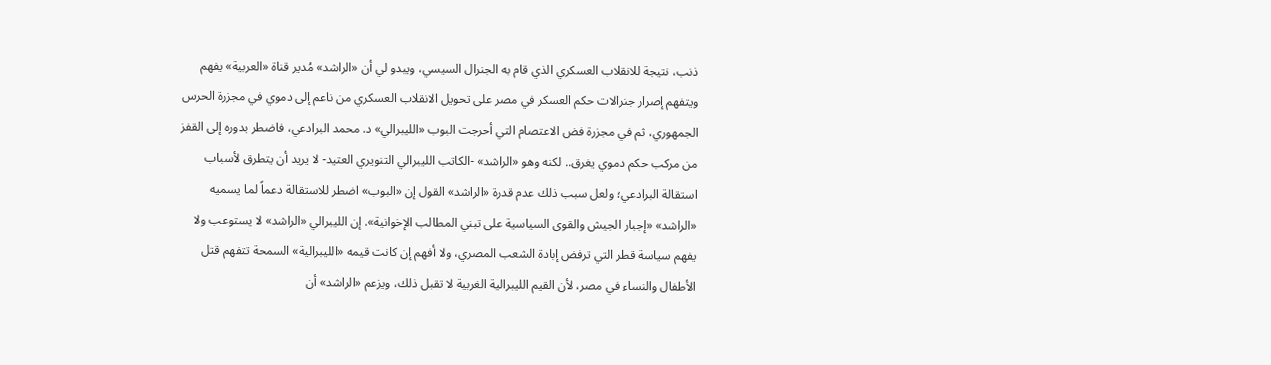ذنب، نتيجة للانقلاب العسكري الذي قام به الجنرال السيسي، ويبدو لي أن «الراشد» مُدير قناة «العربية» يفهم ويتفهم إصرار جنرالات حكم العسكر في مصر على تحويل الانقلاب العسكري من ناعم إلى دموي في مجزرة الحرس الجمهوري، ثم في مجزرة فض الاعتصام التي أحرجت البوب «الليبرالي» د. محمد البرادعي، فاضطر بدوره إلى القفز من مركب حكم دموي يغرق.. لكنه وهو «الراشد» -الكاتب الليبرالي التنويري العتيد- لا يريد أن يتطرق لأسباب استقالة البرادعي؛ ولعل سبب ذلك عدم قدرة «الراشد» القول إن «البوب» اضطر للاستقالة دعماً لما يسميه «الراشد» «إجبار الجيش والقوى السياسية على تبني المطالب الإخوانية». إن الليبرالي «الراشد» لا يستوعب ولا يفهم سياسة قطر التي ترفض إبادة الشعب المصري، ولا أفهم إن كانت قيمه «الليبرالية» السمحة تتفهم قتل الأطفال والنساء في مصر، لأن القيم الليبرالية الغربية لا تقبل ذلك، ويزعم «الراشد» أن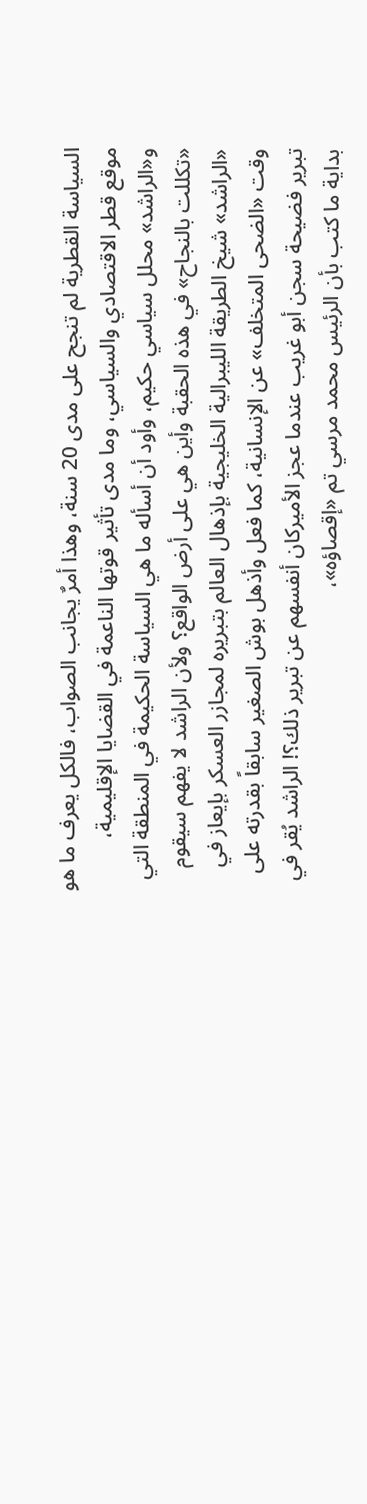السياسة القطرية لم تنجح على مدى 20 سنة، وهذا أمرٌ يجانب الصواب، فالكل يعرف ما هو موقع قطر الاقتصادي والسياسي، وما مدى تأثير قوتها الناعمة في القضايا الإقليمية، و«الراشد» محلل سياسي حكيم، وأود أن أسأله ما هي السياسة الحكيمة في المنطقة التي «تكللت بالنجاح» في هذه الحقبة وأين هي على أرض الواقع؟ ولأن الراشد لا يفهم سيقوم «الراشد» شيخ الطريقة الليبرالية الخليجية بإذهال العالم بتبريره لمجازر العسكر بإيعاز في وقت «الضحى المتخلف» عن الإنسانية، كما فعل وأذهل بوش الصغير سابقاً بقدرته على تبرير فضيحة سجن أبو غريب عندما عجز الأميركان أنفسهم عن تبرير ذلك؟! الراشد يُقر في بداية ما كتب بأن الرئيس محمد مرسي تم «إقصاؤه»،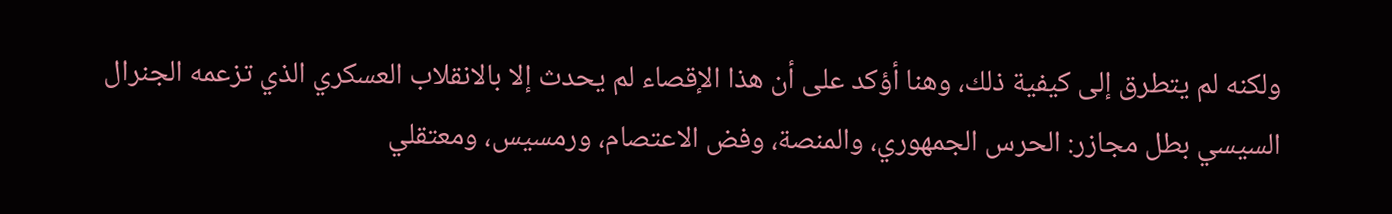ولكنه لم يتطرق إلى كيفية ذلك، وهنا أؤكد على أن هذا الإقصاء لم يحدث إلا بالانقلاب العسكري الذي تزعمه الجنرال السيسي بطل مجازر: الحرس الجمهوري، والمنصة، وفض الاعتصام، ورمسيس، ومعتقلي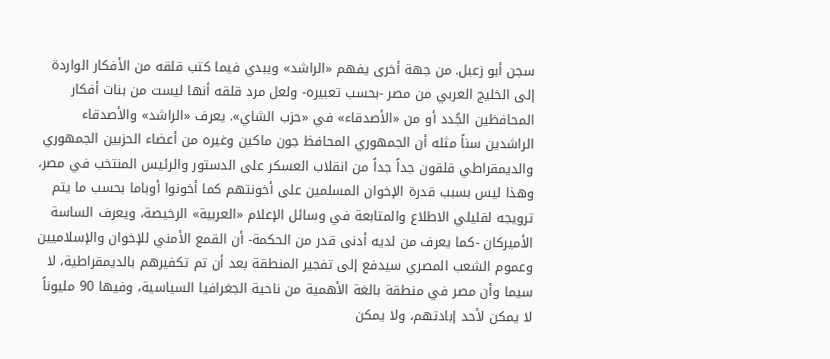سجن أبو زعبل. من جهة أخرى يفهم «الراشد» ويبدي فيما كتب قلقه من الأفكار الواردة إلى الخليج العربي من مصر -بحسب تعبيره- ولعل مرد قلقه أنها ليست من بنات أفكار المحافظين الجُدد أو من «الأصدقاء» في «حزب الشاي». يعرف «الراشد» والأصدقاء الراشدين سناً مثله أن الجمهوري المحافظ جون ماكين وغيره من أعضاء الحزبين الجمهوري والديمقراطي قلقون جداً جداً من انقلاب العسكر على الدستور والرئيس المنتخب في مصر، وهذا ليس بسبب قدرة الإخوان المسلمين على أخونتهم كما أخونوا أوباما بحسب ما يتم ترويجه لقليلي الاطلاع والمتابعة في وسائل الإعلام «العربية» الرخيصة، ويعرف الساسة الأميركان -كما يعرف من لديه أدنى قدر من الحكمة- أن القمع الأمني للإخوان والإسلاميين وعموم الشعب المصري سيدفع إلى تفجير المنطقة بعد أن تم تكفيرهم بالديمقراطية، لا سيما وأن مصر في منطقة بالغة الأهمية من ناحية الجغرافيا السياسية، وفيها 90 مليوناً لا يمكن لأحد إبادتهم، ولا يمكن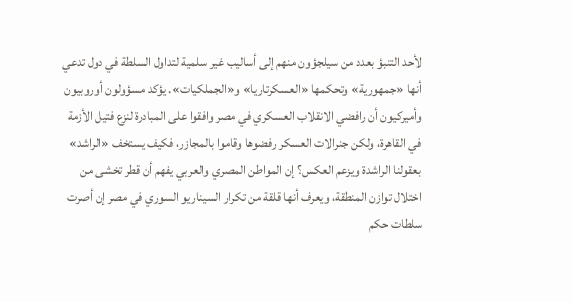لأحد التنبؤ بعدد من سيلجؤون منهم إلى أساليب غير سلمية لتداول السلطة في دول تدعي أنها «جمهورية» وتحكمها «العسكرتاريا» و«الجملكيات». يؤكد مسؤولون أوروبيون وأميركيون أن رافضي الانقلاب العسكري في مصر وافقوا على المبادرة لنزع فتيل الأزمة في القاهرة، ولكن جنرالات العسكر رفضوها وقاموا بالمجازر، فكيف يستخف «الراشد» بعقولنا الراشدة ويزعم العكس؟ إن المواطن المصري والعربي يفهم أن قطر تخشى من اختلال توازن المنطقة، ويعرف أنها قلقة من تكرار السيناريو السوري في مصر إن أصرت سلطات حكم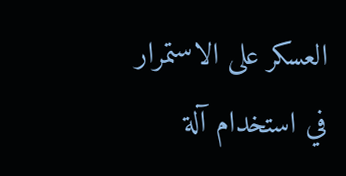العسكر على الاستمرار في استخدام آلة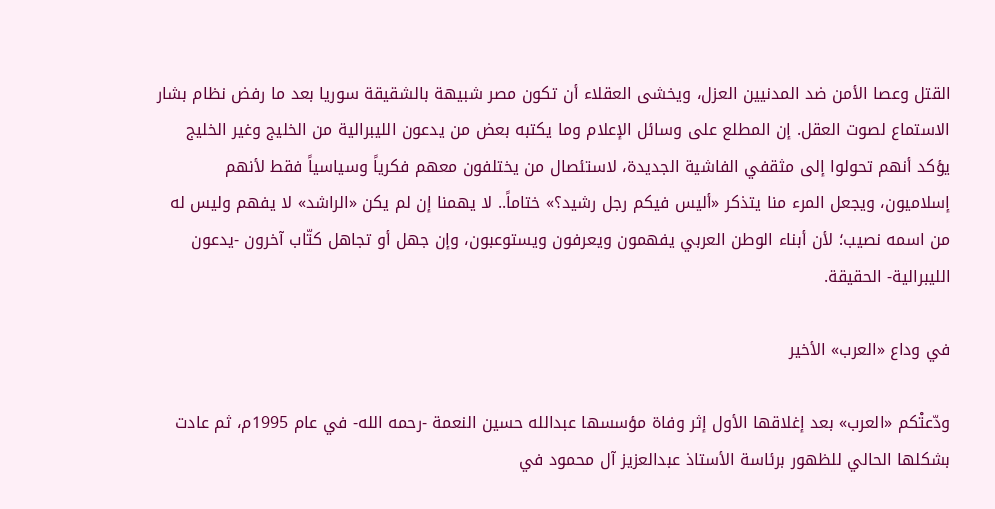القتل وعصا الأمن ضد المدنيين العزل، ويخشى العقلاء أن تكون مصر شبيهة بالشقيقة سوريا بعد ما رفض نظام بشار الاستماع لصوت العقل. إن المطلع على وسائل الإعلام وما يكتبه بعض من يدعون الليبرالية من الخليج وغير الخليج يؤكد أنهم تحولوا إلى مثقفي الفاشية الجديدة، لاستئصال من يختلفون معهم فكرياً وسياسياً فقط لأنهم إسلاميون، ويجعل المرء منا يتذكر «أليس فيكم رجل رشيد؟» ختاماً.. لا يهمنا إن لم يكن «الراشد» لا يفهم وليس له من اسمه نصيب؛ لأن أبناء الوطن العربي يفهمون ويعرفون ويستوعبون، وإن جهل أو تجاهل كتّاب آخرون -يدعون الليبرالية- الحقيقة.

في وداع «العرب» الأخير

ودّعتْكم «العرب» بعد إغلاقها الأول إثر وفاة مؤسسها عبدالله حسين النعمة -رحمه الله- في عام 1995م، ثم عادت بشكلها الحالي للظهور برئاسة الأستاذ عبدالعزيز آل محمود في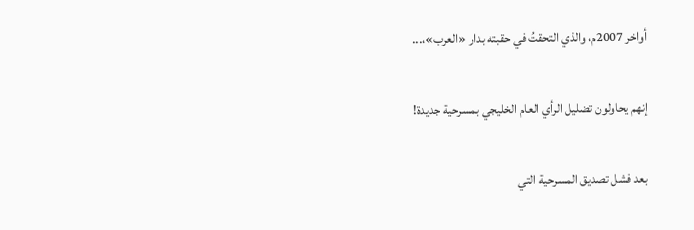أواخر 2007م، والذي التحقتُ في حقبته بدار «العرب»،...

إنهم يحاولون تضليل الرأي العام الخليجي بمسرحية جديدة!

بعد فشل تصديق المسرحية التي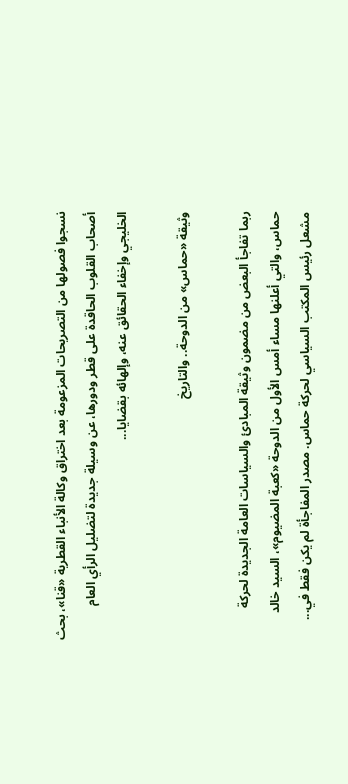نسجوا فصولها من التصريحات المزعومة بعد اختراق وكالة الأنباء القطرية «قنا»، بحث أصحاب القلوب الحاقدة على قطر ودورها، عن وسيلة جديدة لتضليل الرأي العام الخليجي وإخفاء الحقائق عنه، وإلهائه بقضايا...

وثيقة «حماس» من الدوحة.. والتاريخ

ربما تفاجأ البعض من مضمون وثيقة المبادئ والسياسات العامة الجديدة لحركة حماس، والتي أعلنها مساء أمس الأول من الدوحة «كعبة المضيوم»، السيد خالد مشعل رئيس المكتب السياسي لحركة حماس. مصدر المفاجأة لم يكن فقط في...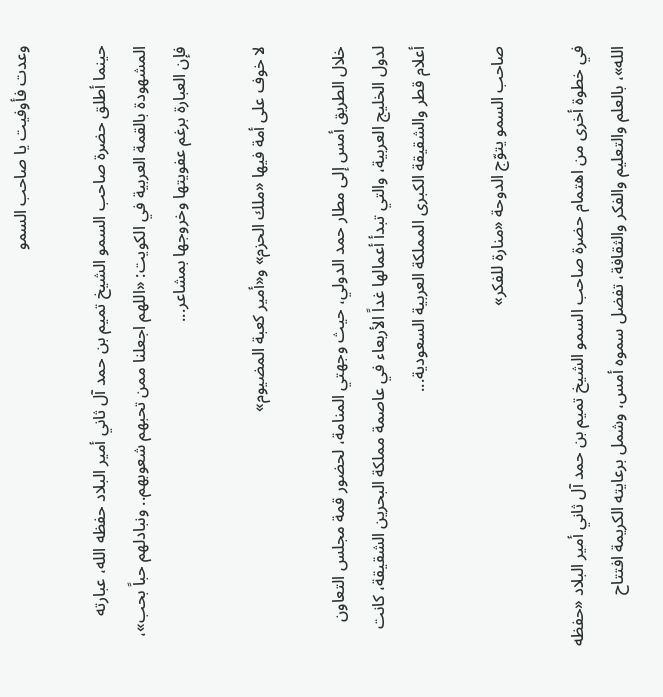وعدت فأوفيت يا صاحب السمو

حينما أطلق حضرة صاحب السمو الشيخ تميم بن حمد آل ثاني أمير البلاد حفظه الله، عبارته المشهودة بالقمة العربية في الكويت: «اللهم اجعلنا ممن تحبهم شعوبهم.. ونبادلهم حباً بحب»، فإن العبارة برغم عفويتها وخروجها بمشاعر...

لا خوف على أمة فيها «ملك الحزم» و«أمير كعبة المضيوم»

خلال الطريق أمس إلى مطار حمد الدولي، حيث وجهتي المنامة، لحضور قمة مجلس التعاون لدول الخليج العربية، والتي تبدأ أعمالها غداً الأربعاء في عاصمة مملكة البحرين الشقيقة، كانت أعلام قطر والشقيقة الكبرى المملكة العربية السعودية...

صاحب السمو يتوّج الدوحة «منارة للفكر»

في خطوة أخرى من اهتمام حضرة صاحب السمو الشيخ تميم بن حمد آل ثاني أمير البلاد «حفظه الله»، بالعلم والتعليم والفكر والثقافة، تفضل سموه أمس، وشمل برعايته الكريمة افتتاح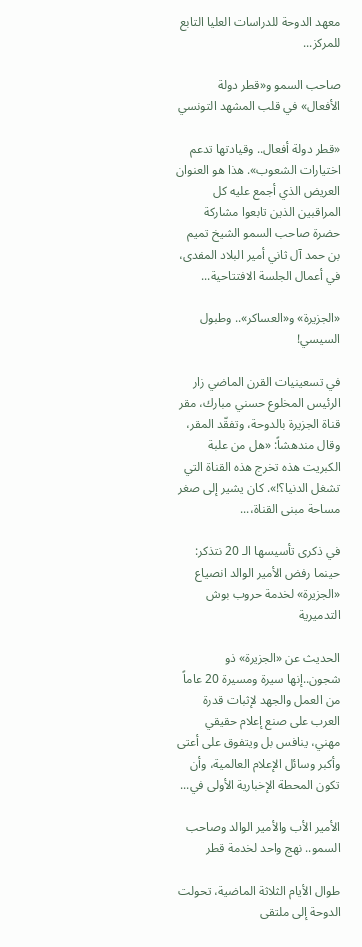معهد الدوحة للدراسات العليا التابع للمركز...

صاحب السمو و«قطر دولة الأفعال» في قلب المشهد التونسي

«قطر دولة أفعال.. وقيادتها تدعم اختيارات الشعوب». هذا هو العنوان العريض الذي أجمع عليه كل المراقبين الذين تابعوا مشاركة حضرة صاحب السمو الشيخ تميم بن حمد آل ثاني أمير البلاد المفدى، في أعمال الجلسة الافتتاحية...

«الجزيرة» و«العساكر».. وطبول السيسي!

في تسعينيات القرن الماضي زار الرئيس المخلوع حسني مبارك، مقر قناة الجزيرة بالدوحة، وتفقّد المقر، وقال مندهشاً: «هل من علبة الكبريت هذه تخرج هذه القناة التي تشغل الدنيا؟!». كان يشير إلى صغر مساحة مبنى القناة،...

في ذكرى تأسيسها الـ 20 نتذكر: حينما رفض الأمير الوالد انصياع «الجزيرة» لخدمة حروب بوش التدميرية

الحديث عن «الجزيرة» ذو شجون..إنها سيرة ومسيرة 20 عاماً من العمل والجهد لإثبات قدرة العرب على صنع إعلام حقيقي مهني، ينافس بل ويتفوق على أعتى وأكبر وسائل الإعلام العالمية، وأن تكون المحطة الإخبارية الأولى في...

الأمير الأب والأمير الوالد وصاحب السمو.. نهج واحد لخدمة قطر

طوال الأيام الثلاثة الماضية، تحولت الدوحة إلى ملتقى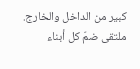كبير من الداخل والخارج. ملتقى ضمّ كل أبناء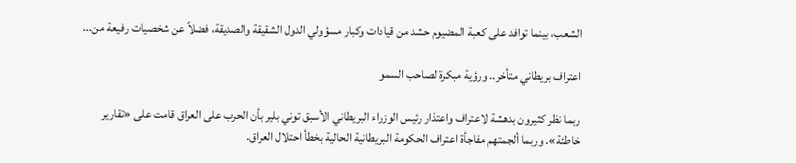الشعب، بينما توافد على كعبة المضيوم حشد من قيادات وكبار مسؤولي الدول الشقيقة والصديقة، فضلاً عن شخصيات رفيعة من...

اعتراف بريطاني متأخر.. ورؤية مبكرة لصاحب السمو

ربما نظر كثيرون بدهشة لاعتراف واعتذار رئيس الوزراء البريطاني الأسبق توني بلير بأن الحرب على العراق قامت على «تقارير خاطئة». وربما ألجمتهم مفاجأة اعتراف الحكومة البريطانية الحالية بخطأ احتلال العراق.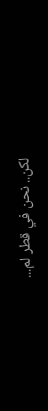لكن.. نحن في قطر لم...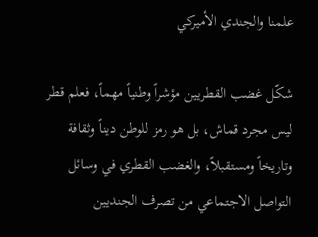علمنا والجندي الأميركي

شكّل غضب القطريين مؤشراً وطنياً مهماً، فعلم قطر ليس مجرد قماش، بل هو رمز للوطن ديناً وثقافة وتاريخاً ومستقبلاً، والغضب القطري في وسائل التواصل الاجتماعي من تصرف الجنديين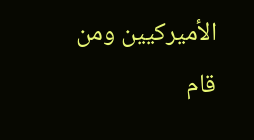الأميركيين ومن قام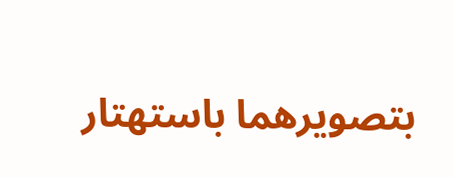بتصويرهما باستهتار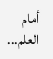أمام العلم...